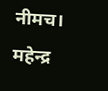नीमच। महेन्द्र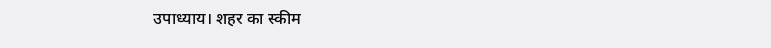उपाध्याय। शहर का स्कीम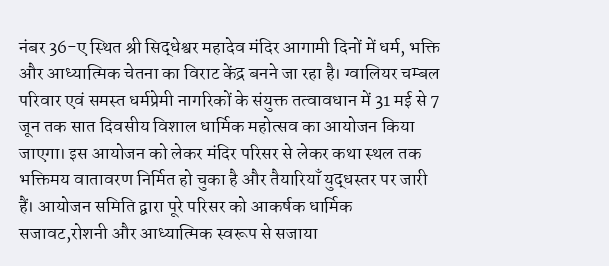नंबर 36-ए स्थित श्री सिद्धेश्वर महादेव मंदिर आगामी दिनों में धर्म, भक्ति और आध्यात्मिक चेतना का विराट केंद्र बनने जा रहा है। ग्वालियर चम्बल परिवार एवं समस्त धर्मप्रेमी नागरिकों के संयुक्त तत्वावधान में 31 मई से 7 जून तक सात दिवसीय विशाल धार्मिक महोत्सव का आयोजन किया जाएगा। इस आयोजन को लेकर मंदिर परिसर से लेकर कथा स्थल तक भक्तिमय वातावरण निर्मित हो चुका है और तैयारियाँ युद्धस्तर पर जारी हैं। आयोजन समिति द्वारा पूरे परिसर को आकर्षक धार्मिक सजावट,रोशनी और आध्यात्मिक स्वरूप से सजाया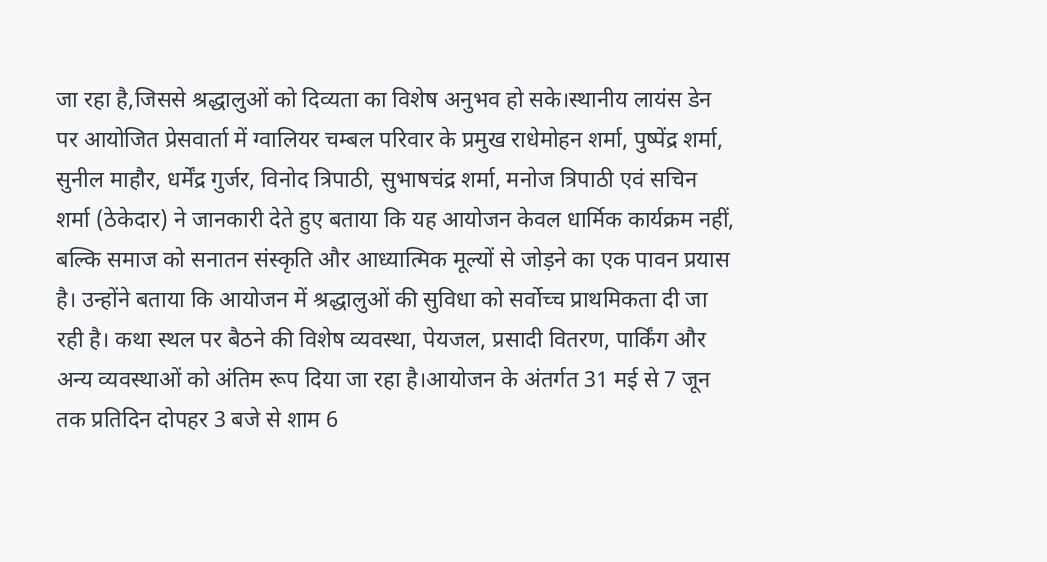जा रहा है,जिससे श्रद्धालुओं को दिव्यता का विशेष अनुभव हो सके।स्थानीय लायंस डेन पर आयोजित प्रेसवार्ता में ग्वालियर चम्बल परिवार के प्रमुख राधेमोहन शर्मा, पुष्पेंद्र शर्मा, सुनील माहौर, धर्मेंद्र गुर्जर, विनोद त्रिपाठी, सुभाषचंद्र शर्मा, मनोज त्रिपाठी एवं सचिन शर्मा (ठेकेदार) ने जानकारी देते हुए बताया कि यह आयोजन केवल धार्मिक कार्यक्रम नहीं, बल्कि समाज को सनातन संस्कृति और आध्यात्मिक मूल्यों से जोड़ने का एक पावन प्रयास है। उन्होंने बताया कि आयोजन में श्रद्धालुओं की सुविधा को सर्वोच्च प्राथमिकता दी जा रही है। कथा स्थल पर बैठने की विशेष व्यवस्था, पेयजल, प्रसादी वितरण, पार्किंग और अन्य व्यवस्थाओं को अंतिम रूप दिया जा रहा है।आयोजन के अंतर्गत 31 मई से 7 जून तक प्रतिदिन दोपहर 3 बजे से शाम 6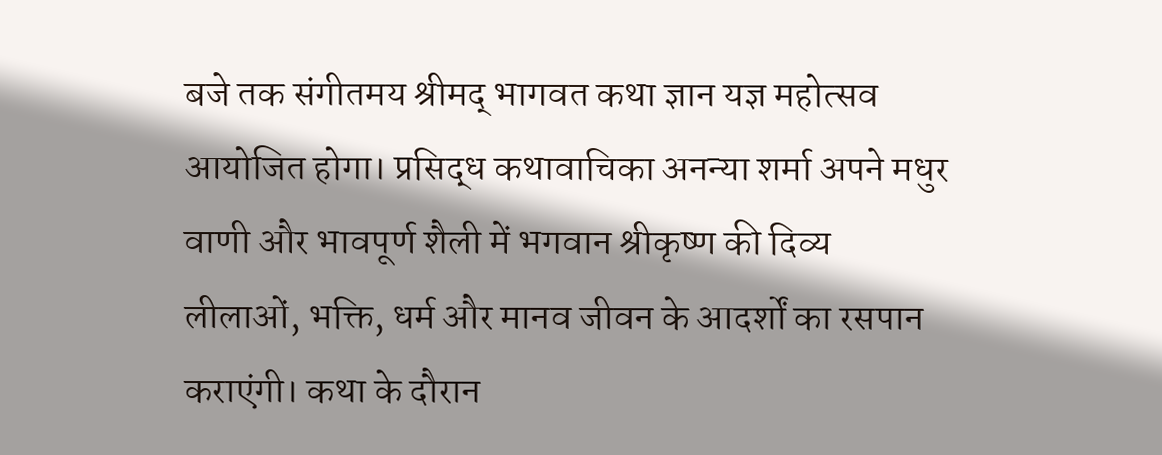बजे तक संगीतमय श्रीमद् भागवत कथा ज्ञान यज्ञ महोत्सव आयोजित होगा। प्रसिद्ध कथावाचिका अनन्या शर्मा अपने मधुर वाणी और भावपूर्ण शैली में भगवान श्रीकृष्ण की दिव्य लीलाओं, भक्ति, धर्म और मानव जीवन के आदर्शों का रसपान कराएंगी। कथा के दौरान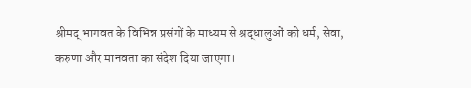श्रीमद् भागवत के विभिन्न प्रसंगों के माध्यम से श्रद्धालुओं को धर्म, सेवा, करुणा और मानवता का संदेश दिया जाएगा।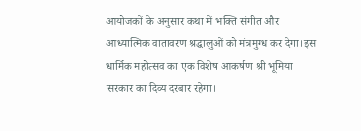आयोजकों के अनुसार कथा में भक्ति संगीत और आध्यात्मिक वातावरण श्रद्धालुओं को मंत्रमुग्ध कर देगा।इस धार्मिक महोत्सव का एक विशेष आकर्षण श्री भूमिया सरकार का दिव्य दरबार रहेगा।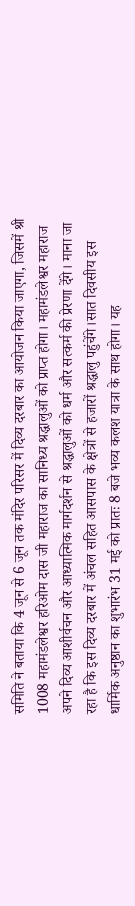समिति ने बताया कि 4 जून से 6 जून तक मंदिर परिसर में दिव्य दरबार का आयोजन किया जाएगा, जिसमें श्री 1008 महामंडलेश्वर हरिओम दास जी महाराज का सानिध्य श्रद्धालुओं को प्राप्त होगा। महामंडलेश्वर महाराज अपने दिव्य आशीर्वचन और आध्यात्मिक मार्गदर्शन से श्रद्धालुओं को धर्म और सत्कर्म की प्रेरणा देंगे। माना जा रहा है कि इस दिव्य दरबार में अंचल सहित आसपास के क्षेत्रों से हजारों श्रद्धालु पहुंचेंगे।सात दिवसीय इस धार्मिक अनुष्ठान का शुभारंभ 31 मई को प्रातः 8 बजे भव्य कलश यात्रा के साथ होगा। यह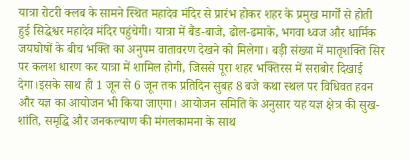यात्रा रोटरी क्लब के सामने स्थित महादेव मंदिर से प्रारंभ होकर शहर के प्रमुख मार्गों से होती हुई सिद्धेश्वर महादेव मंदिर पहुंचेगी। यात्रा में बैंड-बाजे, ढोल-ढमाके, भगवा ध्वज और धार्मिक जयघोषों के बीच भक्ति का अनुपम वातावरण देखने को मिलेगा। बड़ी संख्या में मातृशक्ति सिर पर कलश धारण कर यात्रा में शामिल होगी, जिससे पूरा शहर भक्तिरस में सराबोर दिखाई देगा।इसके साथ ही 1 जून से 6 जून तक प्रतिदिन सुबह 8 बजे कथा स्थल पर विधिवत हवन और यज्ञ का आयोजन भी किया जाएगा। आयोजन समिति के अनुसार यह यज्ञ क्षेत्र की सुख-शांति, समृद्धि और जनकल्याण की मंगलकामना के साथ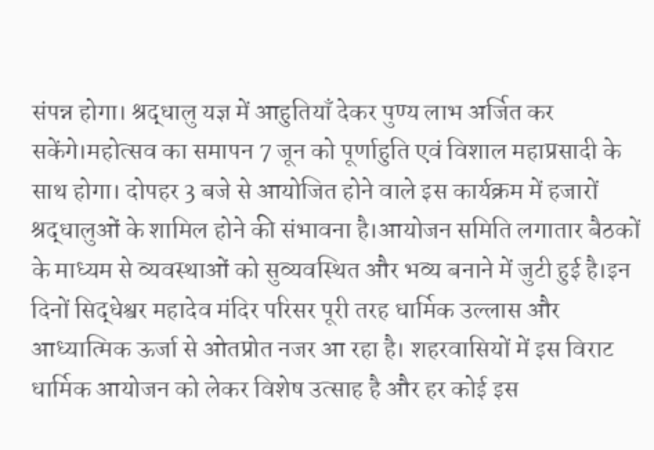संपन्न होगा। श्रद्धालु यज्ञ में आहुतियाँ देकर पुण्य लाभ अर्जित कर सकेंगे।महोत्सव का समापन 7 जून को पूर्णाहुति एवं विशाल महाप्रसादी के साथ होगा। दोपहर 3 बजे से आयोजित होने वाले इस कार्यक्रम में हजारों श्रद्धालुओं के शामिल होने की संभावना है।आयोजन समिति लगातार बैठकों के माध्यम से व्यवस्थाओं को सुव्यवस्थित और भव्य बनाने में जुटी हुई है।इन दिनों सिद्धेश्वर महादेव मंदिर परिसर पूरी तरह धार्मिक उल्लास और आध्यात्मिक ऊर्जा से ओतप्रोत नजर आ रहा है। शहरवासियों में इस विराट धार्मिक आयोजन को लेकर विशेष उत्साह है और हर कोई इस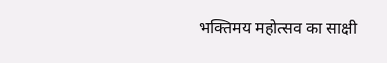भक्तिमय महोत्सव का साक्षी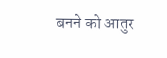बनने को आतुर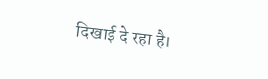दिखाई दे रहा है।